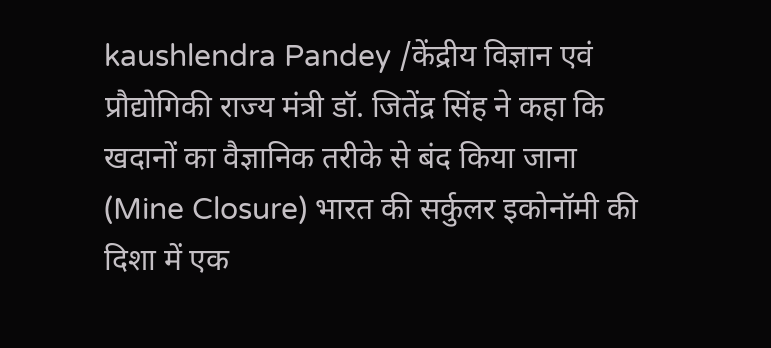kaushlendra Pandey /केंद्रीय विज्ञान एवं प्रौद्योगिकी राज्य मंत्री डॉ. जितेंद्र सिंह ने कहा कि खदानों का वैज्ञानिक तरीके से बंद किया जाना (Mine Closure) भारत की सर्कुलर इकोनॉमी की दिशा में एक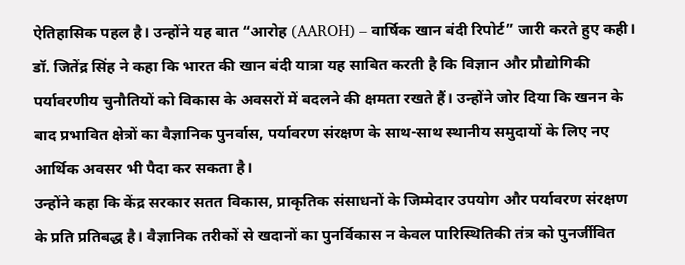ऐतिहासिक पहल है। उन्होंने यह बात “आरोह (AAROH) – वार्षिक खान बंदी रिपोर्ट” जारी करते हुए कही।
डॉ. जितेंद्र सिंह ने कहा कि भारत की खान बंदी यात्रा यह साबित करती है कि विज्ञान और प्रौद्योगिकी पर्यावरणीय चुनौतियों को विकास के अवसरों में बदलने की क्षमता रखते हैं। उन्होंने जोर दिया कि खनन के बाद प्रभावित क्षेत्रों का वैज्ञानिक पुनर्वास, पर्यावरण संरक्षण के साथ-साथ स्थानीय समुदायों के लिए नए आर्थिक अवसर भी पैदा कर सकता है।
उन्होंने कहा कि केंद्र सरकार सतत विकास, प्राकृतिक संसाधनों के जिम्मेदार उपयोग और पर्यावरण संरक्षण के प्रति प्रतिबद्ध है। वैज्ञानिक तरीकों से खदानों का पुनर्विकास न केवल पारिस्थितिकी तंत्र को पुनर्जीवित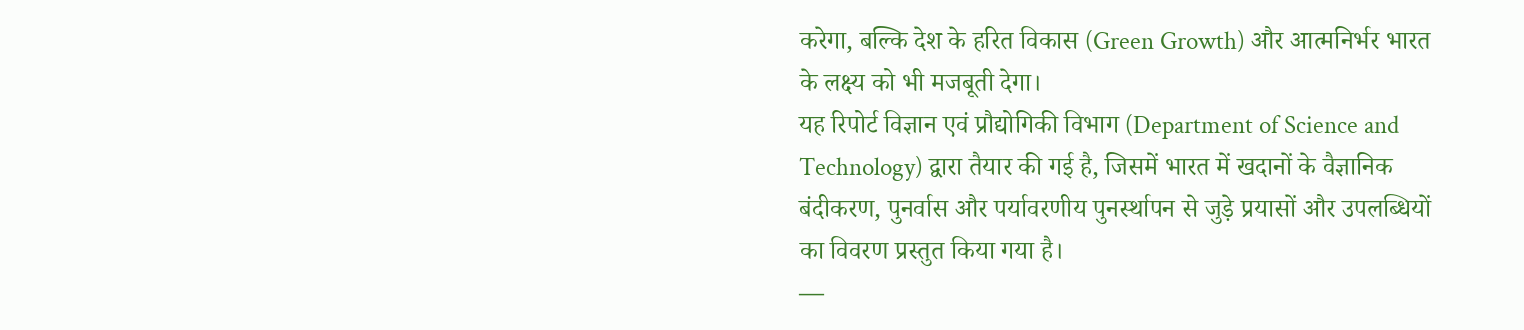करेगा, बल्कि देश के हरित विकास (Green Growth) और आत्मनिर्भर भारत के लक्ष्य को भी मजबूती देगा।
यह रिपोर्ट विज्ञान एवं प्रौद्योगिकी विभाग (Department of Science and Technology) द्वारा तैयार की गई है, जिसमें भारत में खदानों के वैज्ञानिक बंदीकरण, पुनर्वास और पर्यावरणीय पुनर्स्थापन से जुड़े प्रयासों और उपलब्धियों का विवरण प्रस्तुत किया गया है।
—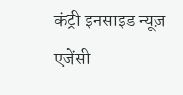कंट्री इनसाइड न्यूज़ एजेंसी